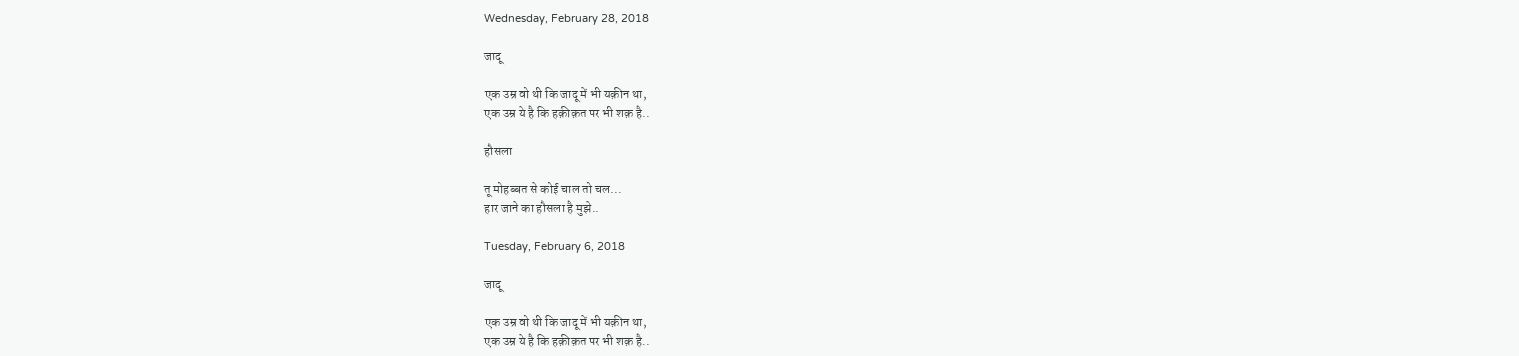Wednesday, February 28, 2018

जादू

एक उम्र वो थी कि जादू में भी यक़ीन था,
एक उम्र ये है कि हक़ीक़त पर भी शक़ है..

हौसला

तू मोहब्बत से कोई चाल तो चल...
हार जाने का हौसला है मुझे..

Tuesday, February 6, 2018

जादू

एक उम्र वो थी कि जादू में भी यक़ीन था,
एक उम्र ये है कि हक़ीक़त पर भी शक़ है..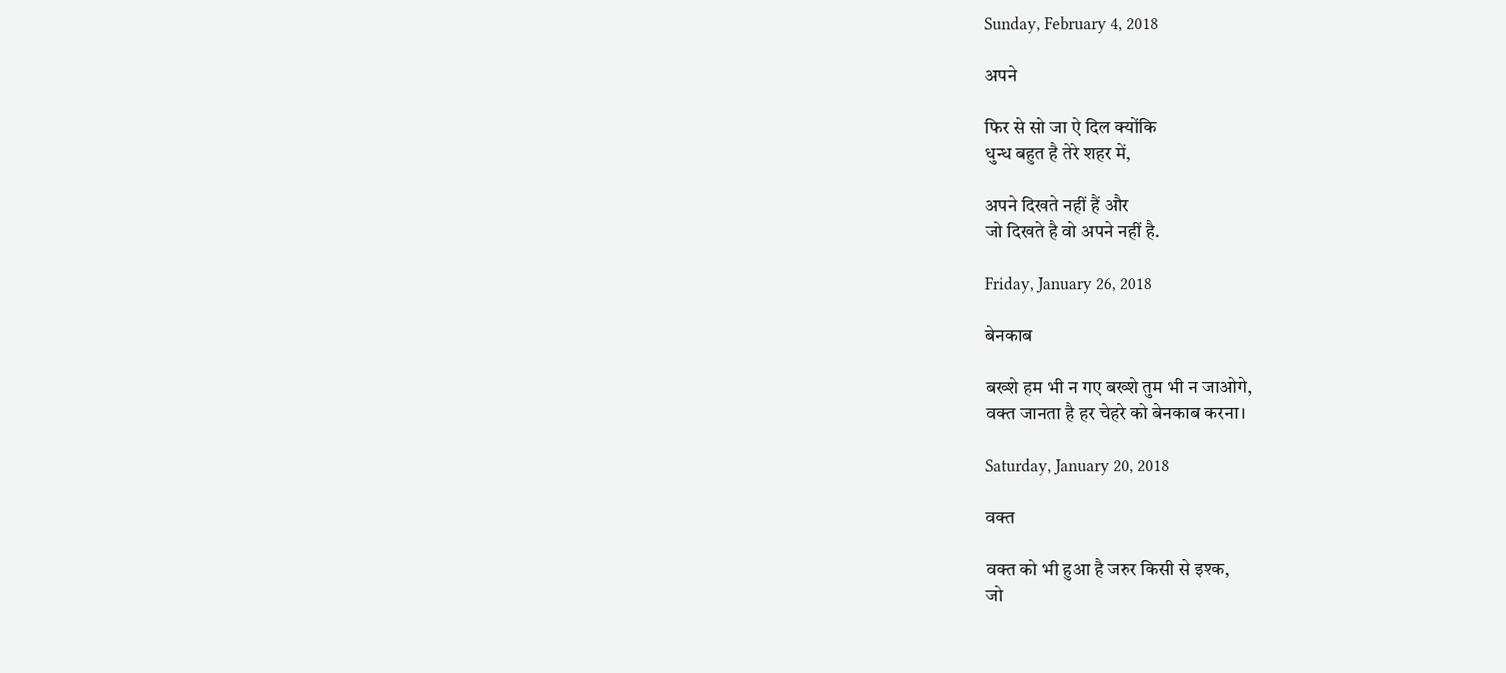Sunday, February 4, 2018

अपने

फिर से सो जा ऐ दिल क्योंकि
धुन्ध बहुत है तेरे शहर में,

अपने दिखते नहीं हैं और
जो दिखते है वो अपने नहीं है.

Friday, January 26, 2018

बेनकाब

बख्शे हम भी न गए बख्शे तुम भी न जाओगे,
वक्त जानता है हर चेहरे को बेनकाब करना।

Saturday, January 20, 2018

वक्त

वक्त को भी हुआ है जरुर किसी से इश्क,
जो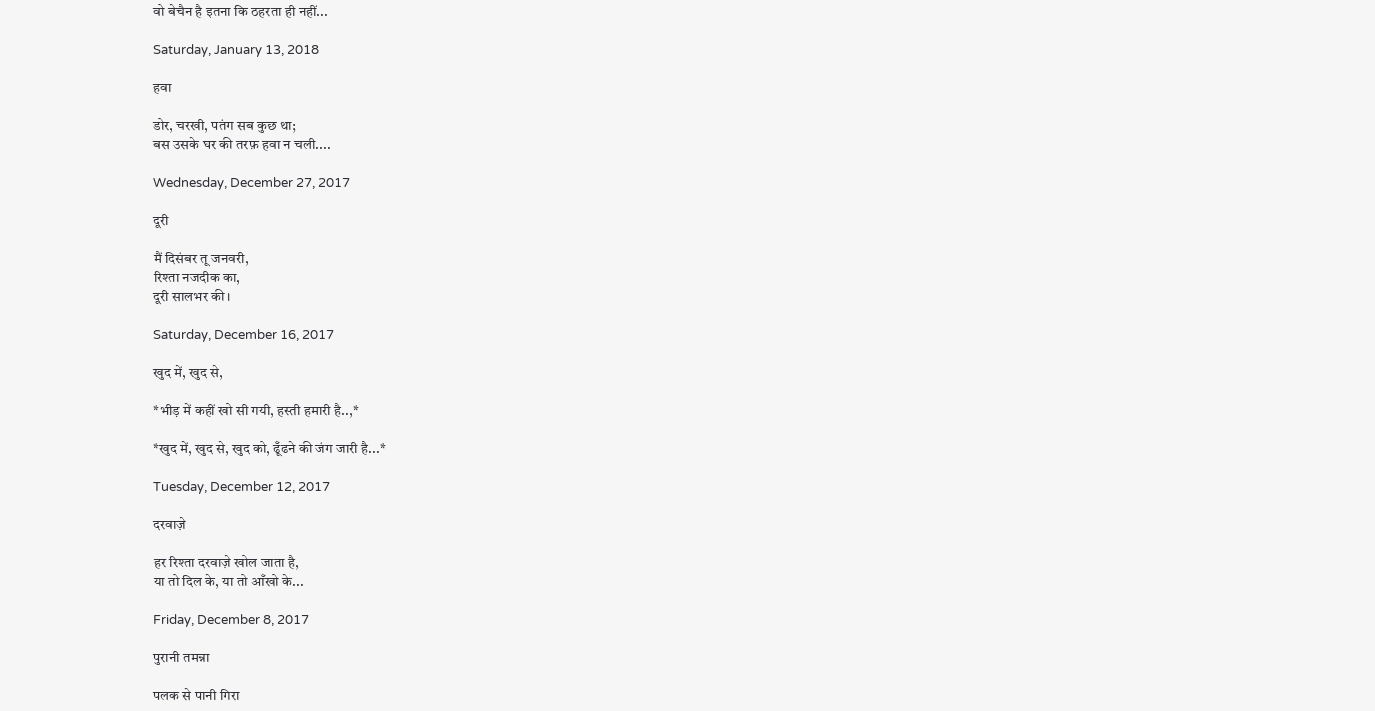वो बेचैन है इतना कि ठहरता ही नहीं...

Saturday, January 13, 2018

हवा

डोर, चरखी, पतंग सब कुछ था;
बस उसके घर की तरफ़ हवा न चली....

Wednesday, December 27, 2017

दूरी

मैं दिसंबर तू जनवरी,
रिश्ता नजदीक का,
दूरी सालभर की।

Saturday, December 16, 2017

खुद में, खुद से,

*भीड़ में कहीं खो सी गयी, हस्ती हमारी है..,*

*खुद में, खुद से, खुद को, ढूँढने की जंग जारी है...*

Tuesday, December 12, 2017

दरवाज़े

हर रिश्ता दरवाज़े खोल जाता है,
या तो दिल के, या तो आँखो के...

Friday, December 8, 2017

पुरानी तमन्ना

पलक से पानी गिरा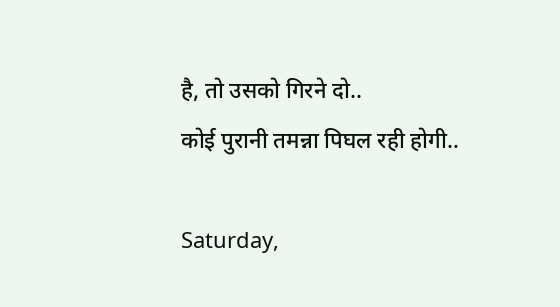है, तो उसको गिरने दो..
कोई पुरानी तमन्ना पिघल रही होगी..

Saturday,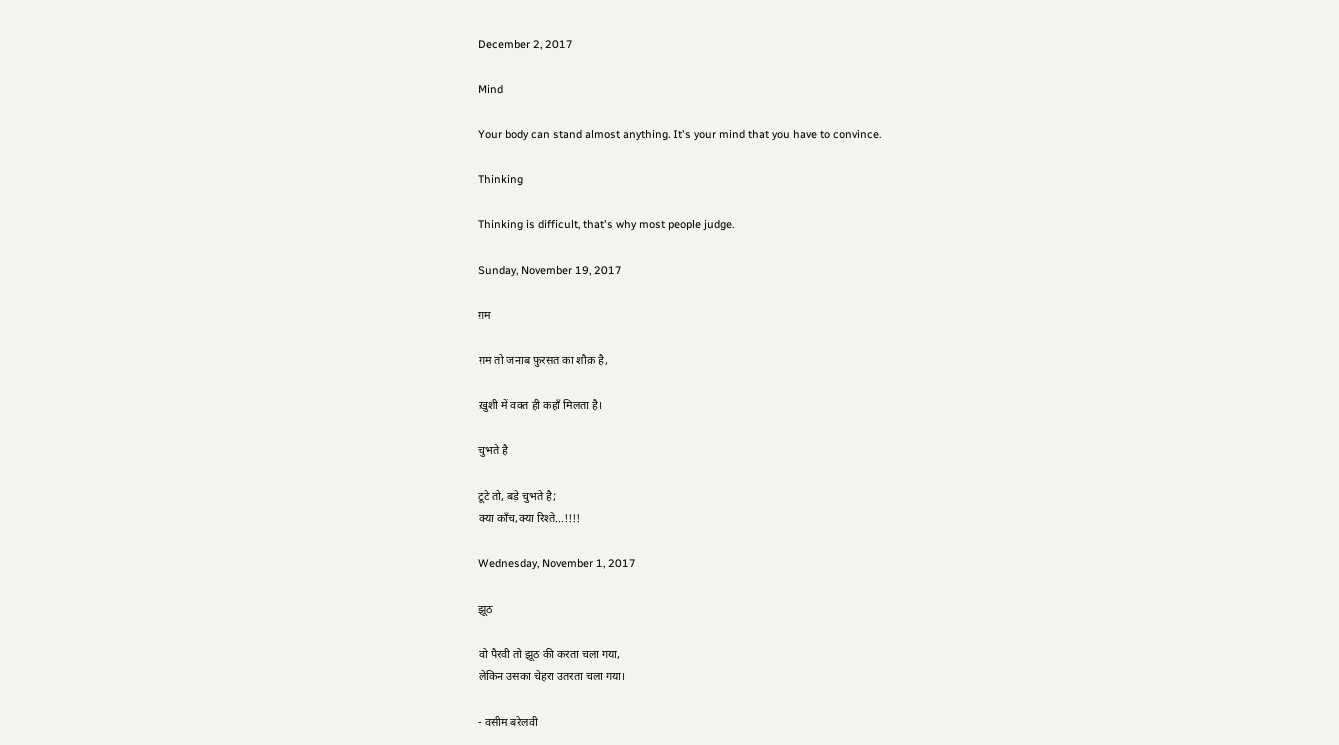December 2, 2017

Mind

Your body can stand almost anything. It's your mind that you have to convince.

Thinking

Thinking is difficult, that's why most people judge.

Sunday, November 19, 2017

ग़म

ग़म तो जनाब फ़ुरसत का शौक़ है,

ख़ुशी में वक्त ही कहाँ मिलता है।

चुभते है

टूटे तो, बड़े चुभते है;
क्या काँच,क्या रिश्ते...!!!!

Wednesday, November 1, 2017

झूठ

वो पैरवी तो झूठ की करता चला गया,
लेकिन उसका चेहरा उतरता चला गया।

- वसीम बरेलवी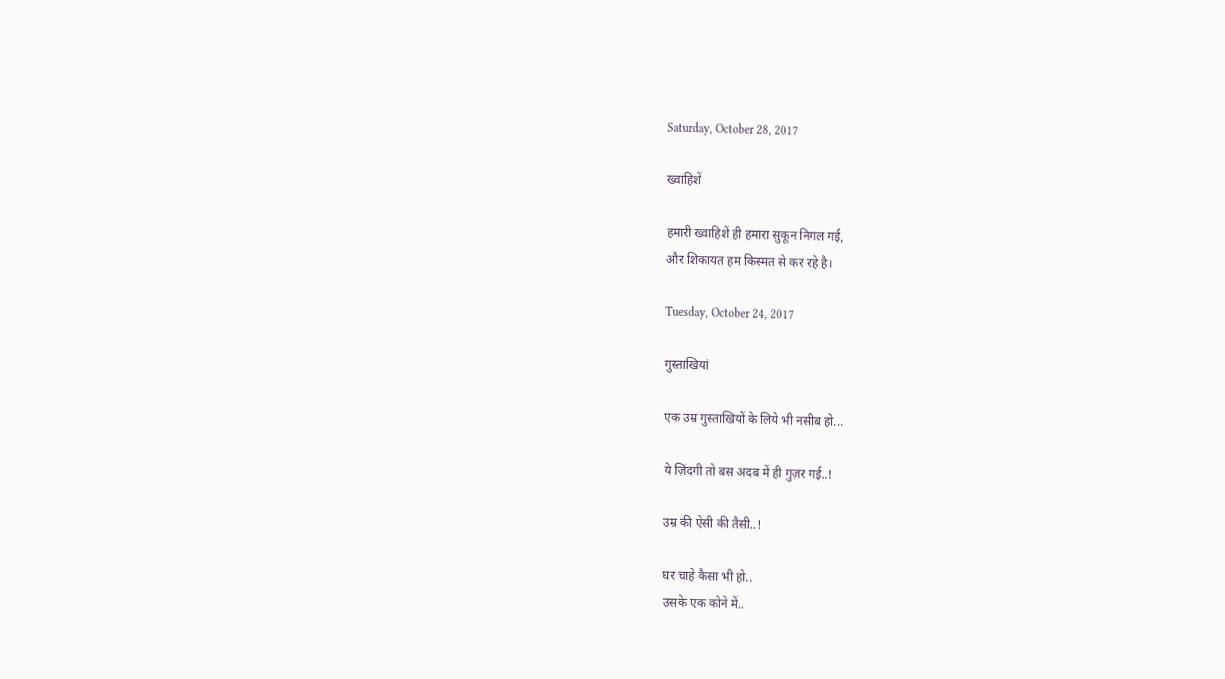Saturday, October 28, 2017

ख्वाहिशें

हमारी ख्वाहिशें ही हमारा सुकून निगल गई,
और शिकायत हम किस्मत से कर रहे है।

Tuesday, October 24, 2017

गुस्ताखियां

एक उम्र गुस्ताखियों के लिये भी नसीब हो...

ये ज़िंदगी तो बस अदब में ही गुज़र गई..!

उम्र की ऐसी की तैसी..!

घर चाहे कैसा भी हो..
उसके एक कोने में..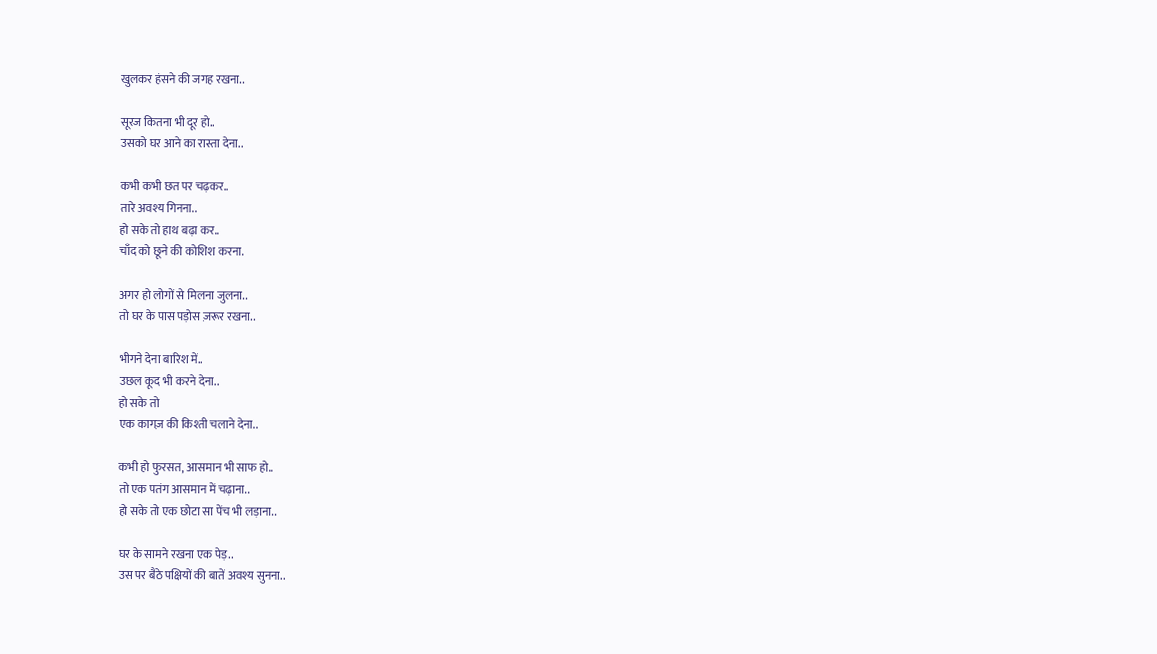खुलकर हंसने की जगह रखना..

सूरज कितना भी दूर हो..
उसको घर आने का रास्ता देना..

कभी कभी छत पर चढ़कर..
तारे अवश्य गिनना..
हो सके तो हाथ बढ़ा कर..
चाँद को छूने की कोशिश करना.

अगर हो लोगों से मिलना जुलना..
तो घर के पास पड़ोस ज़रूर रखना..

भीगने देना बारिश में..
उछल कूद भी करने देना..
हो सके तो
एक कागज़ की किश्ती चलाने देना..

कभी हो फुरसत, आसमान भी साफ हो..
तो एक पतंग आसमान में चढ़ाना..
हो सके तो एक छोटा सा पेंच भी लड़ाना..

घर के सामने रखना एक पेड़..
उस पर बैठे पक्षियों की बातें अवश्य सुनना..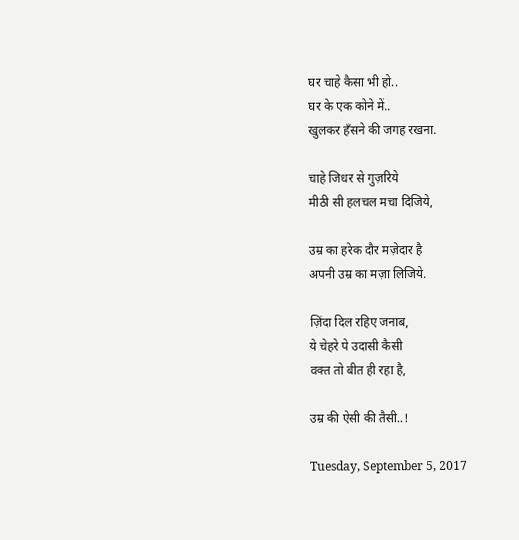घर चाहे कैसा भी हो..
घर के एक कोने में..
खुलकर हँसने की जगह रखना.

चाहे जिधर से गुज़रिये
मीठी सी हलचल मचा दिजिये,

उम्र का हरेक दौर मज़ेदार है
अपनी उम्र का मज़ा लिजिये.

ज़िंदा दिल रहिए जनाब,
ये चेहरे पे उदासी कैसी
वक्त तो बीत ही रहा है,

उम्र की ऐसी की तैसी..!

Tuesday, September 5, 2017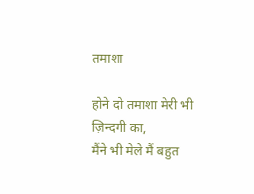तमाशा

होने दो तमाशा मेरी भी ज़िन्दगी का,
मैंने भी मेले मैं बहुत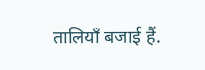तालियाँ बजाई हैं.